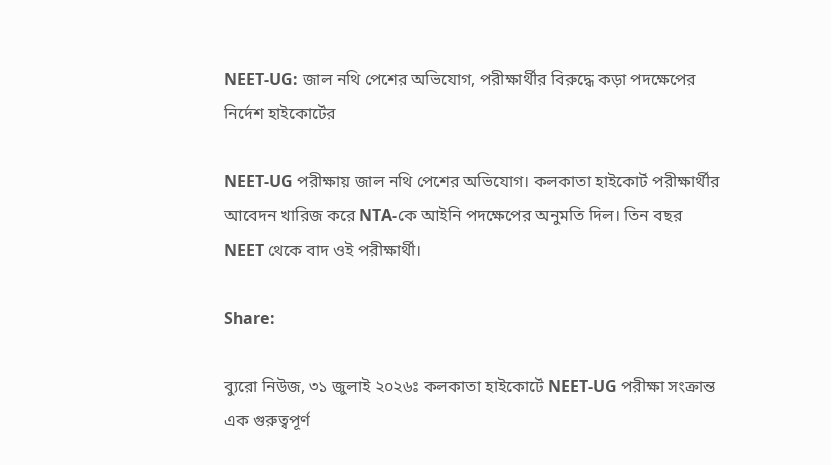NEET-UG: জাল নথি পেশের অভিযোগ, পরীক্ষার্থীর বিরুদ্ধে কড়া পদক্ষেপের নির্দেশ হাইকোর্টের

NEET-UG পরীক্ষায় জাল নথি পেশের অভিযোগ। কলকাতা হাইকোর্ট পরীক্ষার্থীর আবেদন খারিজ করে NTA-কে আইনি পদক্ষেপের অনুমতি দিল। তিন বছর NEET থেকে বাদ ওই পরীক্ষার্থী।

Share:

ব্যুরো নিউজ, ৩১ জুলাই ২০২৬ঃ কলকাতা হাইকোর্টে NEET-UG পরীক্ষা সংক্রান্ত এক গুরুত্বপূর্ণ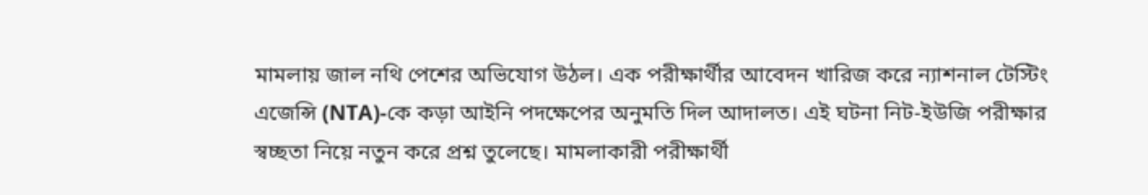মামলায় জাল নথি পেশের অভিযোগ উঠল। এক পরীক্ষার্থীর আবেদন খারিজ করে ন্যাশনাল টেস্টিং এজেন্সি (NTA)-কে কড়া আইনি পদক্ষেপের অনুমতি দিল আদালত। এই ঘটনা নিট-ইউজি পরীক্ষার স্বচ্ছতা নিয়ে নতুন করে প্রশ্ন তুলেছে। মামলাকারী পরীক্ষার্থী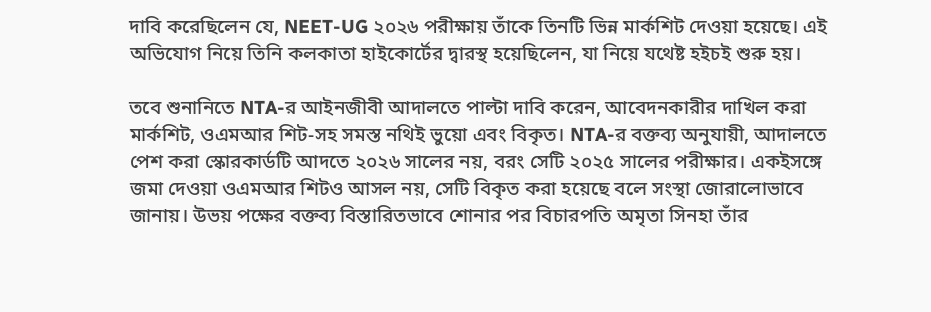দাবি করেছিলেন যে, NEET-UG ২০২৬ পরীক্ষায় তাঁকে তিনটি ভিন্ন মার্কশিট দেওয়া হয়েছে। এই অভিযোগ নিয়ে তিনি কলকাতা হাইকোর্টের দ্বারস্থ হয়েছিলেন, যা নিয়ে যথেষ্ট হইচই শুরু হয়।

তবে শুনানিতে NTA-র আইনজীবী আদালতে পাল্টা দাবি করেন, আবেদনকারীর দাখিল করা মার্কশিট, ওএমআর শিট-সহ সমস্ত নথিই ভুয়ো এবং বিকৃত। NTA-র বক্তব্য অনুযায়ী, আদালতে পেশ করা স্কোরকার্ডটি আদতে ২০২৬ সালের নয়, বরং সেটি ২০২৫ সালের পরীক্ষার। একইসঙ্গে জমা দেওয়া ওএমআর শিটও আসল নয়, সেটি বিকৃত করা হয়েছে বলে সংস্থা জোরালোভাবে জানায়। উভয় পক্ষের বক্তব্য বিস্তারিতভাবে শোনার পর বিচারপতি অমৃতা সিনহা তাঁর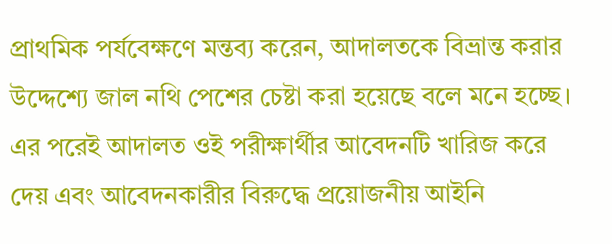প্রাথমিক পর্যবেক্ষণে মন্তব্য করেন, আদালতকে বিভ্রান্ত করার উদ্দেশ্যে জাল নথি পেশের চেষ্টা করা হয়েছে বলে মনে হচ্ছে। এর পরেই আদালত ওই পরীক্ষার্থীর আবেদনটি খারিজ করে দেয় এবং আবেদনকারীর বিরুদ্ধে প্রয়োজনীয় আইনি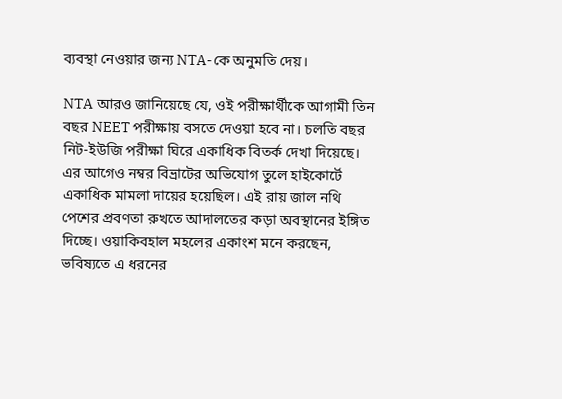ব্যবস্থা নেওয়ার জন্য NTA-কে অনুমতি দেয়।

NTA আরও জানিয়েছে যে, ওই পরীক্ষার্থীকে আগামী তিন বছর NEET পরীক্ষায় বসতে দেওয়া হবে না। চলতি বছর নিট-ইউজি পরীক্ষা ঘিরে একাধিক বিতর্ক দেখা দিয়েছে। এর আগেও নম্বর বিভ্রাটের অভিযোগ তুলে হাইকোর্টে একাধিক মামলা দায়ের হয়েছিল। এই রায় জাল নথি পেশের প্রবণতা রুখতে আদালতের কড়া অবস্থানের ইঙ্গিত দিচ্ছে। ওয়াকিবহাল মহলের একাংশ মনে করছেন, ভবিষ্যতে এ ধরনের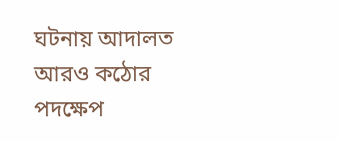ঘটনায় আদালত আরও কঠোর পদক্ষেপ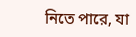নিতে পারে, যা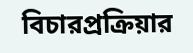বিচারপ্রক্রিয়ার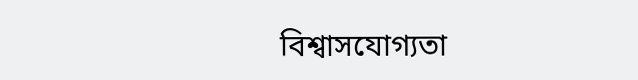বিশ্বাসযোগ্যতা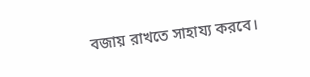বজায় রাখতে সাহায্য করবে।